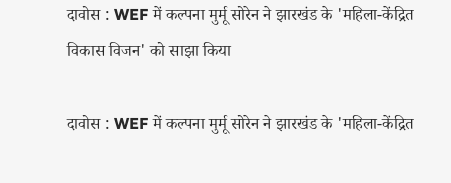दावोस : WEF में कल्पना मुर्मू सोरेन ने झारखंड के 'महिला-केंद्रित विकास विजन' को साझा किया

दावोस : WEF में कल्पना मुर्मू सोरेन ने झारखंड के 'महिला-केंद्रित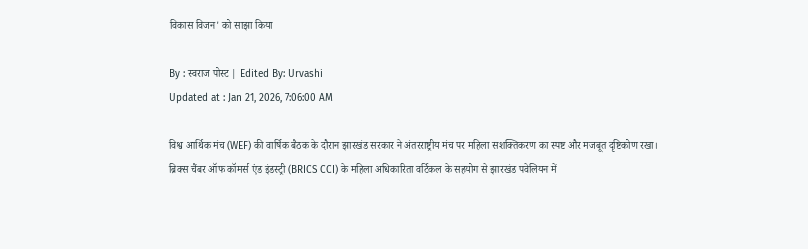विकास विजन' को साझा किया

By : स्वराज पोस्ट | Edited By: Urvashi
Updated at : Jan 21, 2026, 7:06:00 AM

विश्व आर्थिक मंच (WEF) की वार्षिक बैठक के दौरान झारखंड सरकार ने अंतरराष्ट्रीय मंच पर महिला सशक्तिकरण का स्पष्ट और मजबूत दृष्टिकोण रखा। ब्रिक्स चैंबर ऑफ कॉमर्स एंड इंडस्ट्री (BRICS CCI) के महिला अधिकारिता वर्टिकल के सहयोग से झारखंड पवेलियन में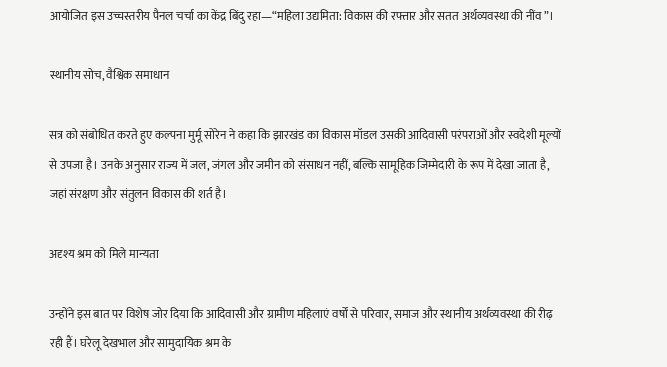आयोजित इस उच्चस्तरीय पैनल चर्चा का केंद्र बिंदु रहा—“महिला उद्यमिता: विकास की रफ्तार और सतत अर्थव्यवस्था की नींव”।

स्थानीय सोच, वैश्विक समाधान

सत्र को संबोधित करते हुए कल्पना मुर्मू सोरेन ने कहा कि झारखंड का विकास मॉडल उसकी आदिवासी परंपराओं और स्वदेशी मूल्यों से उपजा है। उनके अनुसार राज्य में जल, जंगल और जमीन को संसाधन नहीं, बल्कि सामूहिक जिम्मेदारी के रूप में देखा जाता है, जहां संरक्षण और संतुलन विकास की शर्त है।

अदृश्य श्रम को मिले मान्यता

उन्होंने इस बात पर विशेष जोर दिया कि आदिवासी और ग्रामीण महिलाएं वर्षों से परिवार, समाज और स्थानीय अर्थव्यवस्था की रीढ़ रही हैं। घरेलू देखभाल और सामुदायिक श्रम के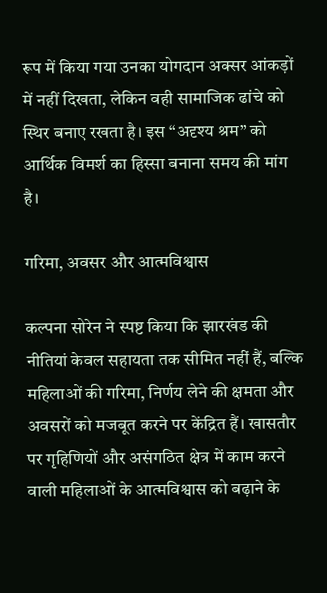रूप में किया गया उनका योगदान अक्सर आंकड़ों में नहीं दिखता, लेकिन वही सामाजिक ढांचे को स्थिर बनाए रखता है। इस “अदृश्य श्रम” को आर्थिक विमर्श का हिस्सा बनाना समय की मांग है।

गरिमा, अवसर और आत्मविश्वास

कल्पना सोरेन ने स्पष्ट किया कि झारखंड की नीतियां केवल सहायता तक सीमित नहीं हैं, बल्कि महिलाओं की गरिमा, निर्णय लेने की क्षमता और अवसरों को मजबूत करने पर केंद्रित हैं। खासतौर पर गृहिणियों और असंगठित क्षेत्र में काम करने वाली महिलाओं के आत्मविश्वास को बढ़ाने के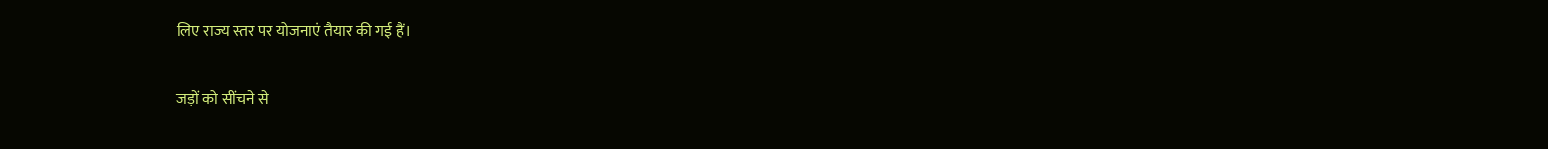लिए राज्य स्तर पर योजनाएं तैयार की गई हैं।

जड़ों को सींचने से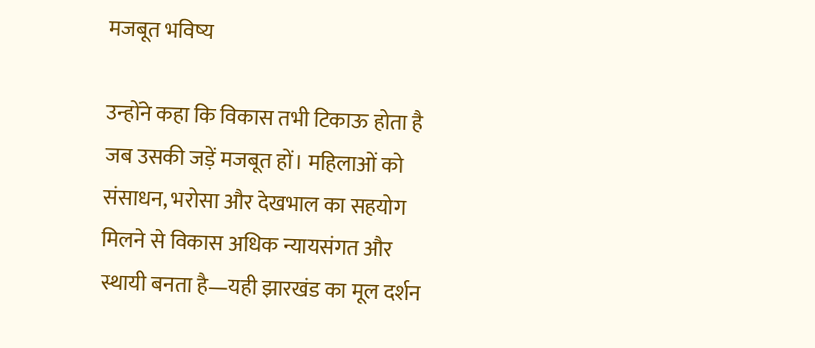मजबूत भविष्य

उन्होंने कहा कि विकास तभी टिकाऊ होता है जब उसकी जड़ें मजबूत हों। महिलाओं को संसाधन, भरोसा और देखभाल का सहयोग मिलने से विकास अधिक न्यायसंगत और स्थायी बनता है—यही झारखंड का मूल दर्शन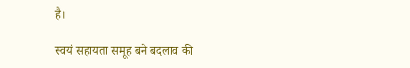है।

स्वयं सहायता समूह बने बदलाव की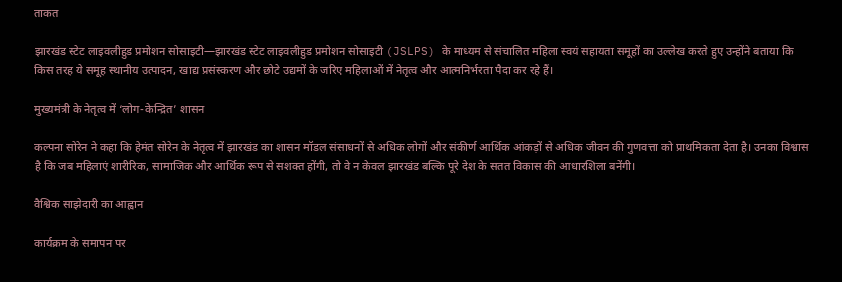ताकत

झारखंड स्टेट लाइवलीहुड प्रमोशन सोसाइटी—झारखंड स्टेट लाइवलीहुड प्रमोशन सोसाइटी (JSLPS) के माध्यम से संचालित महिला स्वयं सहायता समूहों का उल्लेख करते हुए उन्होंने बताया कि किस तरह ये समूह स्थानीय उत्पादन, खाद्य प्रसंस्करण और छोटे उद्यमों के जरिए महिलाओं में नेतृत्व और आत्मनिर्भरता पैदा कर रहे हैं।

मुख्यमंत्री के नेतृत्व में ‘लोग-केन्द्रित’ शासन

कल्पना सोरेन ने कहा कि हेमंत सोरेन के नेतृत्व में झारखंड का शासन मॉडल संसाधनों से अधिक लोगों और संकीर्ण आर्थिक आंकड़ों से अधिक जीवन की गुणवत्ता को प्राथमिकता देता है। उनका विश्वास है कि जब महिलाएं शारीरिक, सामाजिक और आर्थिक रूप से सशक्त होंगी, तो वे न केवल झारखंड बल्कि पूरे देश के सतत विकास की आधारशिला बनेंगी।

वैश्विक साझेदारी का आह्वान

कार्यक्रम के समापन पर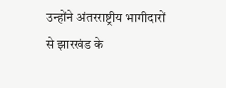उन्होंने अंतरराष्ट्रीय भागीदारों से झारखंड के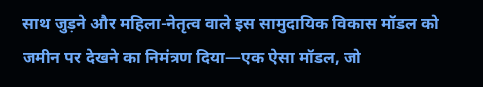साथ जुड़ने और महिला-नेतृत्व वाले इस सामुदायिक विकास मॉडल को जमीन पर देखने का निमंत्रण दिया—एक ऐसा मॉडल, जो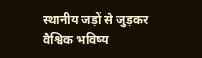स्थानीय जड़ों से जुड़कर वैश्विक भविष्य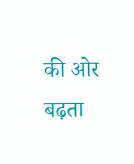की ओर बढ़ता